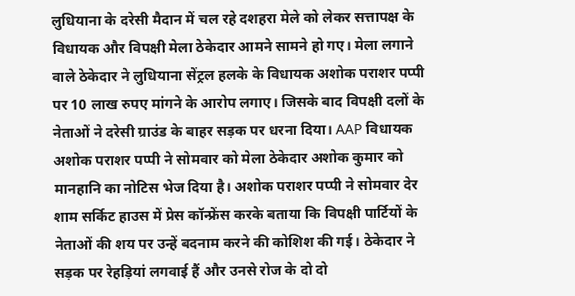लुधियाना के दरेसी मैदान में चल रहे दशहरा मेले को लेकर सत्तापक्ष के विधायक और विपक्षी मेला ठेकेदार आमने सामने हो गए। मेला लगाने वाले ठेकेदार ने लुधियाना सेंट्रल हलके के विधायक अशोक पराशर पप्पी पर 10 लाख रुपए मांगने के आरोप लगाए। जिसके बाद विपक्षी दलों के नेताओं ने दरेसी ग्राउंड के बाहर सड़क पर धरना दिया। AAP विधायक अशोक पराशर पप्पी ने सोमवार को मेला ठेकेदार अशोक कुमार को मानहानि का नोटिस भेज दिया है। अशोक पराशर पप्पी ने सोमवार देर शाम सर्किट हाउस में प्रेस कॉन्फ्रेंस करके बताया कि विपक्षी पार्टियों के नेताओं की शय पर उन्हें बदनाम करने की कोशिश की गई। ठेकेदार ने सड़क पर रेहड़ियां लगवाई हैं और उनसे रोज के दो दो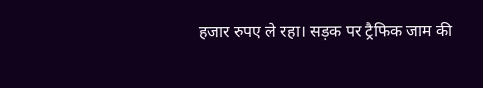हजार रुपए ले रहा। सड़क पर ट्रैफिक जाम की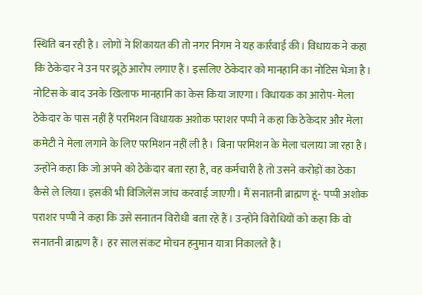स्थिति बन रही है। लोगों ने शिकायत की तो नगर निगम ने यह कार्रवाई की। विधायक ने कहा कि ठेकेदार ने उन पर झूठे आरोप लगाए हैं। इसलिए ठेकेदार को मानहानि का नोटिस भेजा है। नोटिस के बाद उनके खिलाफ मानहानि का केस किया जाएगा। विधायक का आरोप- मेला ठेकेदार के पास नहीं हैं परमिशन विधायक अशोक पराशर पप्पी ने कहा कि ठेकेदार और मेला कमेटी ने मेला लगाने के लिए परमिशन नहीं ली है। बिना परमिशन के मेला चलाया जा रहा है। उन्होंने कहा कि जो अपने को ठेकेदार बता रहा है, वह कर्मचारी है तो उसने करोड़ों का ठेका कैसे ले लिया। इसकी भी विजिलेंस जांच करवाई जाएगी। मैं सनातनी ब्राह्मण हूं- पप्पी अशोक पराशर पप्पी ने कहा कि उसे सनातन विरोधी बता रहे हैं। उन्होंने विरोधियों को कहा कि वो सनातनी ब्राह्मण हैं। हर साल संकट मोचन हनुमान यात्रा निकालते हैं।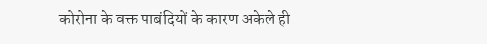कोरोना के वक्त पाबंदियों के कारण अकेले ही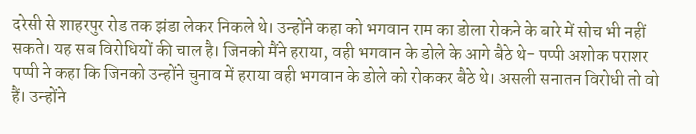दरेसी से शाहरपुर रोड तक झंडा लेकर निकले थे। उन्होंने कहा को भगवान राम का डोला रोकने के बारे में सोच भी नहीं सकते। यह सब विरोधियों की चाल है। जिनको मैंने हराया, वही भगवान के डोले के आगे बैठे थे- पप्पी अशोक पराशर पप्पी ने कहा कि जिनको उन्होंने चुनाव में हराया वही भगवान के डोले को रोककर बैठे थे। असली सनातन विरोधी तो वो हैं। उन्होंने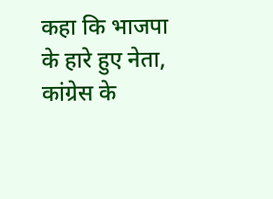कहा कि भाजपा के हारे हुए नेता, कांग्रेस के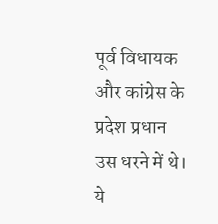पूर्व विधायक और कांग्रेस के प्रदेश प्रधान उस धरने में थे। ये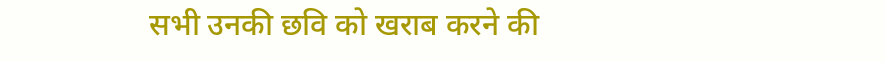सभी उनकी छवि को खराब करने की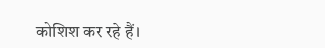कोशिश कर रहे हैं।